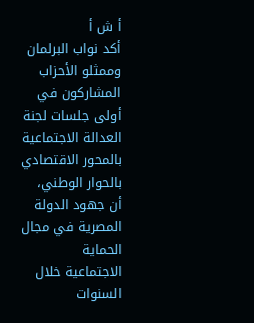أ ش أ
أكد نواب البرلمان وممثلو الأحزاب المشاركون في أولى جلسات لجنة العدالة الاجتماعية بالمحور الاقتصادي بالحوار الوطني، أن جهود الدولة المصرية في مجال الحماية الاجتماعية خلال السنوات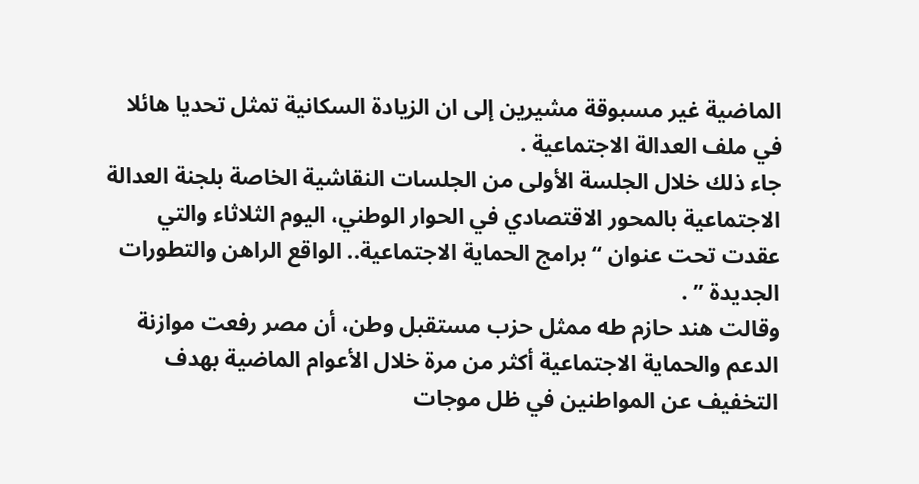الماضية غير مسبوقة مشيرين إلى ان الزيادة السكانية تمثل تحديا هائلا في ملف العدالة الاجتماعية .
جاء ذلك خلال الجلسة الأولى من الجلسات النقاشية الخاصة بلجنة العدالة الاجتماعية بالمحور الاقتصادي في الحوار الوطني، اليوم الثلاثاء والتي عقدت تحت عنوان “برامج الحماية الاجتماعية.. الواقع الراهن والتطورات الجديدة ” .
وقالت هند حازم طه ممثل حزب مستقبل وطن، أن مصر رفعت موازنة الدعم والحماية الاجتماعية أكثر من مرة خلال الأعوام الماضية بهدف التخفيف عن المواطنين في ظل موجات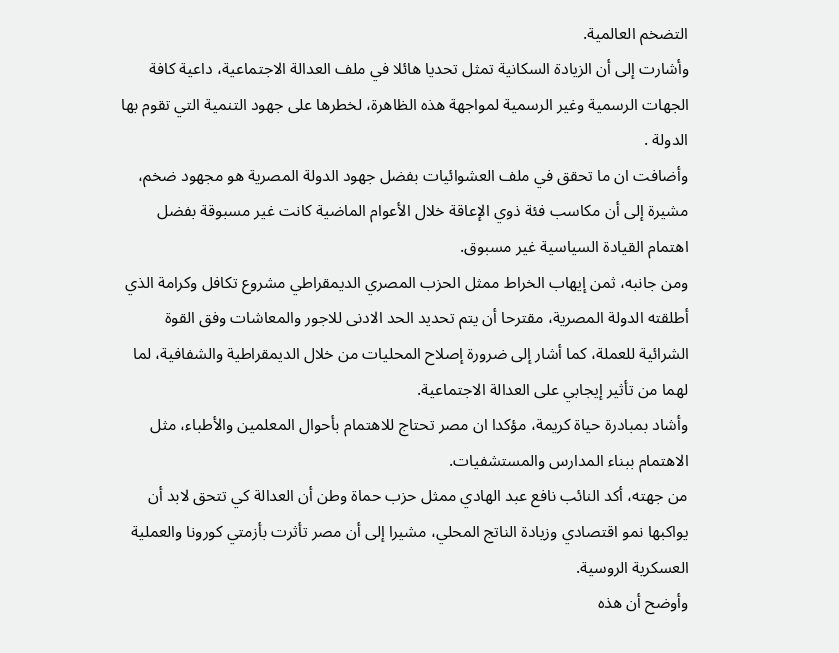التضخم العالمية.
وأشارت إلى أن الزيادة السكانية تمثل تحديا هائلا في ملف العدالة الاجتماعية، داعية كافة الجهات الرسمية وغير الرسمية لمواجهة هذه الظاهرة، لخطرها على جهود التنمية التي تقوم بها الدولة .
وأضافت ان ما تحقق في ملف العشوائيات بفضل جهود الدولة المصرية هو مجهود ضخم، مشيرة إلى أن مكاسب فئة ذوي الإعاقة خلال الأعوام الماضية كانت غير مسبوقة بفضل اهتمام القيادة السياسية غير مسبوق.
ومن جانبه، ثمن إيهاب الخراط ممثل الحزب المصري الديمقراطي مشروع تكافل وكرامة الذي أطلقته الدولة المصرية، مقترحا أن يتم تحديد الحد الادنى للاجور والمعاشات وفق القوة الشرائية للعملة، كما أشار إلى ضرورة إصلاح المحليات من خلال الديمقراطية والشفافية، لما لهما من تأثير إيجابي على العدالة الاجتماعية.
وأشاد بمبادرة حياة كريمة، مؤكدا ان مصر تحتاج للاهتمام بأحوال المعلمين والأطباء، مثل الاهتمام ببناء المدارس والمستشفيات.
من جهته، أكد النائب نافع عبد الهادي ممثل حزب حماة وطن أن العدالة كي تتحق لابد أن يواكبها نمو اقتصادي وزيادة الناتج المحلي، مشيرا إلى أن مصر تأثرت بأزمتي كورونا والعملية العسكرية الروسية.
وأوضح أن هذه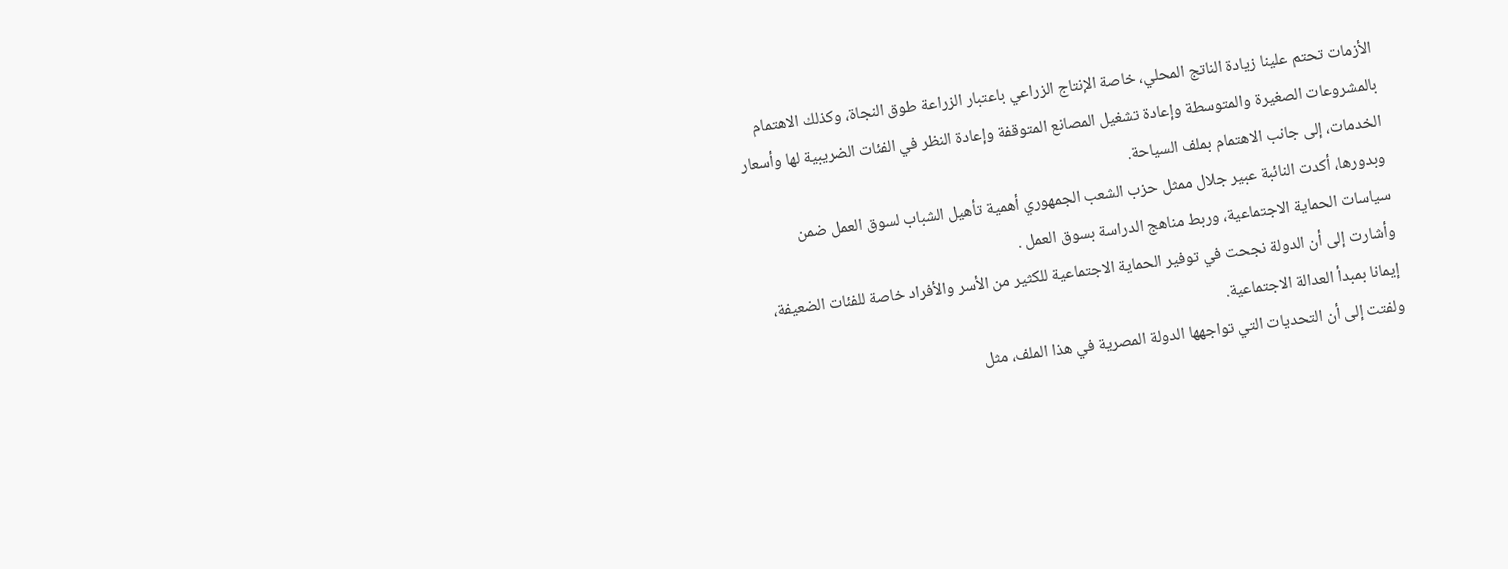الأزمات تحتم علينا زيادة الناتج المحلي، خاصة الإنتاج الزراعي باعتبار الزراعة طوق النجاة، وكذلك الاهتمام بالمشروعات الصغيرة والمتوسطة وإعادة تشغيل المصانع المتوقفة وإعادة النظر في الفئات الضريبية لها وأسعار الخدمات، إلى جانب الاهتمام بملف السياحة.
وبدورها، أكدت النائبة عبير جلال ممثل حزب الشعب الجمهوري أهمية تأهيل الشباب لسوق العمل ضمن سياسات الحماية الاجتماعية، وربط مناهج الدراسة بسوق العمل .
وأشارت إلى أن الدولة نجحت في توفير الحماية الاجتماعية للكثير من الأسر والأفراد خاصة للفئات الضعيفة، إيمانا بمبدأ العدالة الاجتماعية.
ولفتت إلى أن التحديات التي تواجهها الدولة المصرية في هذا الملف، مثل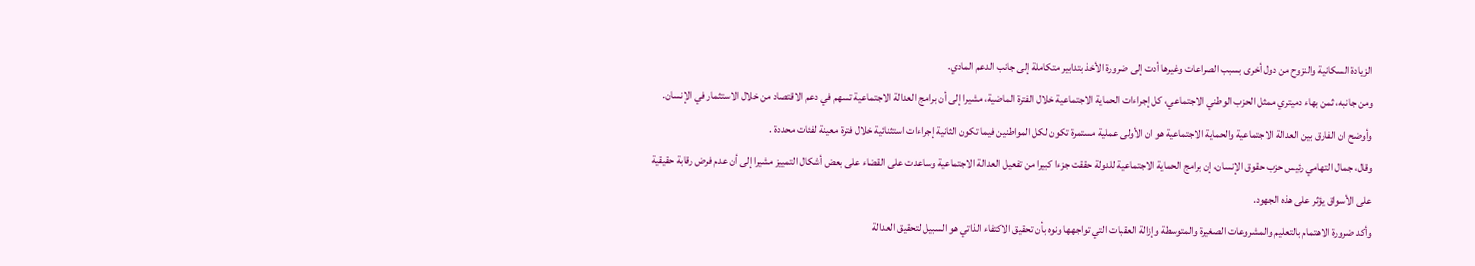الزيادة السكانية والنزوح من دول أخرى بسبب الصراعات وغيرها أدت إلى ضرورة الأخذ بتدابير متكاملة إلى جانب الدعم المادي.
ومن جانبه، ثمن بهاء دميتري ممثل الحزب الوطني الاجتماعي، كل إجراءات الحماية الاجتماعية خلال الفترة الماضية، مشيرا إلى أن برامج العدالة الاجتماعية تسهم في دعم الاقتصاد من خلال الاستثمار في الإنسان.
وأوضح ان الفارق بين العدالة الاجتماعية والحماية الاجتماعية هو ان الأولى عملية مستمرة تكون لكل المواطنين فيما تكون الثانية إجراءات استثنائية خلال فترة معينة لفئات محددة .
وقال، جمال التهامي رئيس حزب حقوق الإنسان، إن برامج الحماية الاجتماعية للدولة حققت جزءا كبيرا من تفعيل العدالة الاجتماعية وساعدت على القضاء على بعض أشكال التمييز مشيرا إلى أن عدم فرض رقابة حقيقية على الأسواق يؤثر على هذه الجهود.
وأكد ضرورة الاهتمام بالتعليم والمشروعات الصغيرة والمتوسطة وإزالة العقبات التي تواجهها ونوه بأن تحقيق الاكتفاء الذاتي هو السبيل لتحقيق العدالة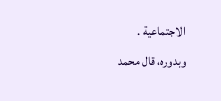الاجتماعية .
وبدوره، قال محمد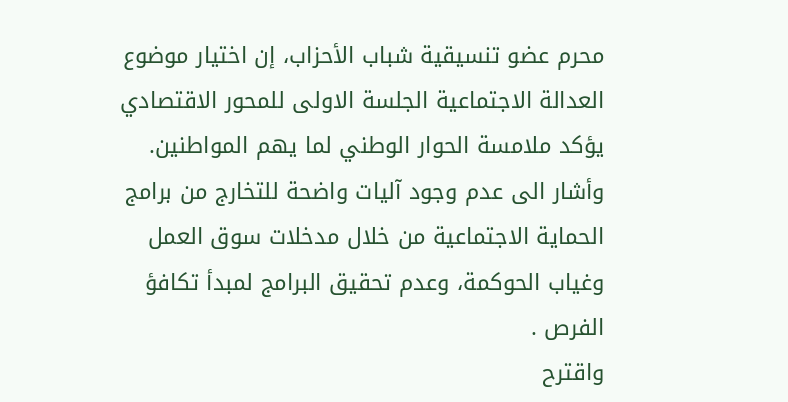محرم عضو تنسيقية شباب الأحزاب، إن اختيار موضوع العدالة الاجتماعية الجلسة الاولى للمحور الاقتصادي يؤكد ملامسة الحوار الوطني لما يهم المواطنين.
وأشار الى عدم وجود آليات واضحة للتخارج من برامج الحماية الاجتماعية من خلال مدخلات سوق العمل وغياب الحوكمة، وعدم تحقيق البرامج لمبدأ تكافؤ الفرص .
واقترح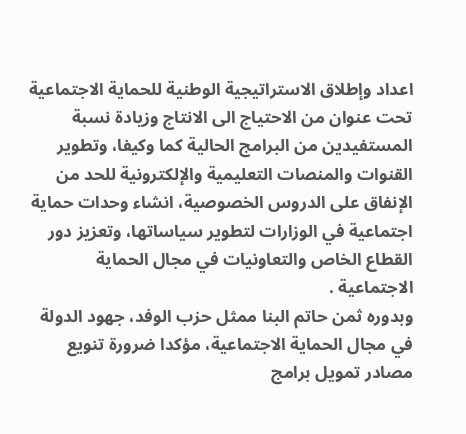اعداد وإطلاق الاستراتيجية الوطنية للحماية الاجتماعية تحت عنوان من الاحتياج الى الانتاج وزيادة نسبة المستفيدين من البرامج الحالية كما وكيفا، وتطوير القنوات والمنصات التعليمية والإلكترونية للحد من الإنفاق على الدروس الخصوصية، انشاء وحدات حماية اجتماعية في الوزارات لتطوير سياساتها، وتعزيز دور القطاع الخاص والتعاونيات في مجال الحماية الاجتماعية .
وبدوره ثمن حاتم البنا ممثل حزب الوفد، جهود الدولة في مجال الحماية الاجتماعية، مؤكدا ضرورة تنويع مصادر تمويل برامج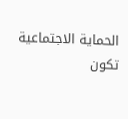الحماية الاجتماعية تكون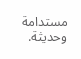مستدامة وحديثة.